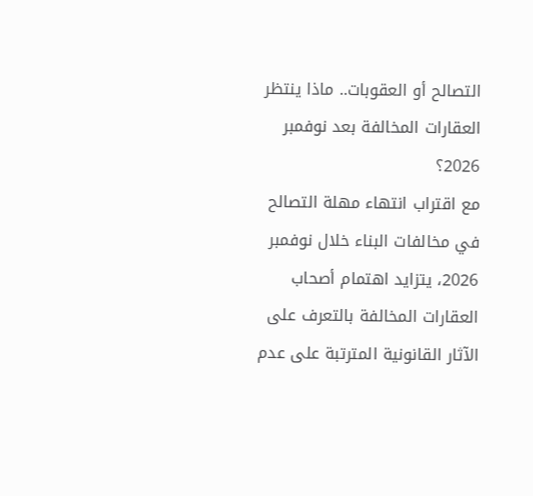التصالح أو العقوبات.. ماذا ينتظر العقارات المخالفة بعد نوفمبر 2026؟
مع اقتراب انتهاء مهلة التصالح في مخالفات البناء خلال نوفمبر 2026، يتزايد اهتمام أصحاب العقارات المخالفة بالتعرف على الآثار القانونية المترتبة على عدم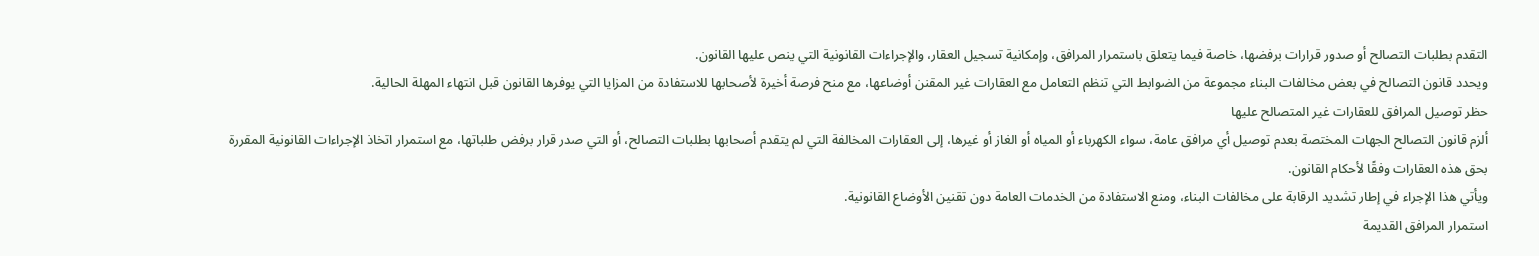التقدم بطلبات التصالح أو صدور قرارات برفضها، خاصة فيما يتعلق باستمرار المرافق، وإمكانية تسجيل العقار، والإجراءات القانونية التي ينص عليها القانون.
ويحدد قانون التصالح في بعض مخالفات البناء مجموعة من الضوابط التي تنظم التعامل مع العقارات غير المقنن أوضاعها، مع منح فرصة أخيرة لأصحابها للاستفادة من المزايا التي يوفرها القانون قبل انتهاء المهلة الحالية.
حظر توصيل المرافق للعقارات غير المتصالح عليها
ألزم قانون التصالح الجهات المختصة بعدم توصيل أي مرافق عامة، سواء الكهرباء أو المياه أو الغاز أو غيرها، إلى العقارات المخالفة التي لم يتقدم أصحابها بطلبات التصالح، أو التي صدر قرار برفض طلباتها، مع استمرار اتخاذ الإجراءات القانونية المقررة بحق هذه العقارات وفقًا لأحكام القانون.
ويأتي هذا الإجراء في إطار تشديد الرقابة على مخالفات البناء، ومنع الاستفادة من الخدمات العامة دون تقنين الأوضاع القانونية.
استمرار المرافق القديمة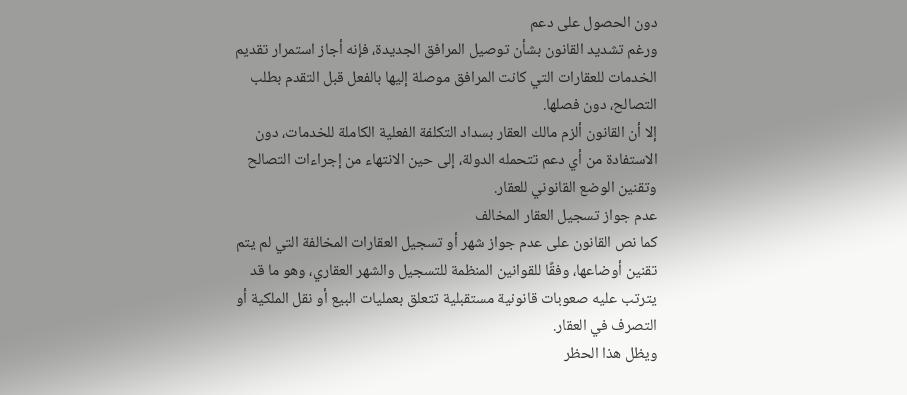دون الحصول على دعم
ورغم تشديد القانون بشأن توصيل المرافق الجديدة، فإنه أجاز استمرار تقديم الخدمات للعقارات التي كانت المرافق موصلة إليها بالفعل قبل التقدم بطلب التصالح، دون فصلها.
إلا أن القانون ألزم مالك العقار بسداد التكلفة الفعلية الكاملة للخدمات، دون الاستفادة من أي دعم تتحمله الدولة، إلى حين الانتهاء من إجراءات التصالح وتقنين الوضع القانوني للعقار.
عدم جواز تسجيل العقار المخالف
كما نص القانون على عدم جواز شهر أو تسجيل العقارات المخالفة التي لم يتم تقنين أوضاعها، وفقًا للقوانين المنظمة للتسجيل والشهر العقاري، وهو ما قد يترتب عليه صعوبات قانونية مستقبلية تتعلق بعمليات البيع أو نقل الملكية أو التصرف في العقار.
ويظل هذا الحظر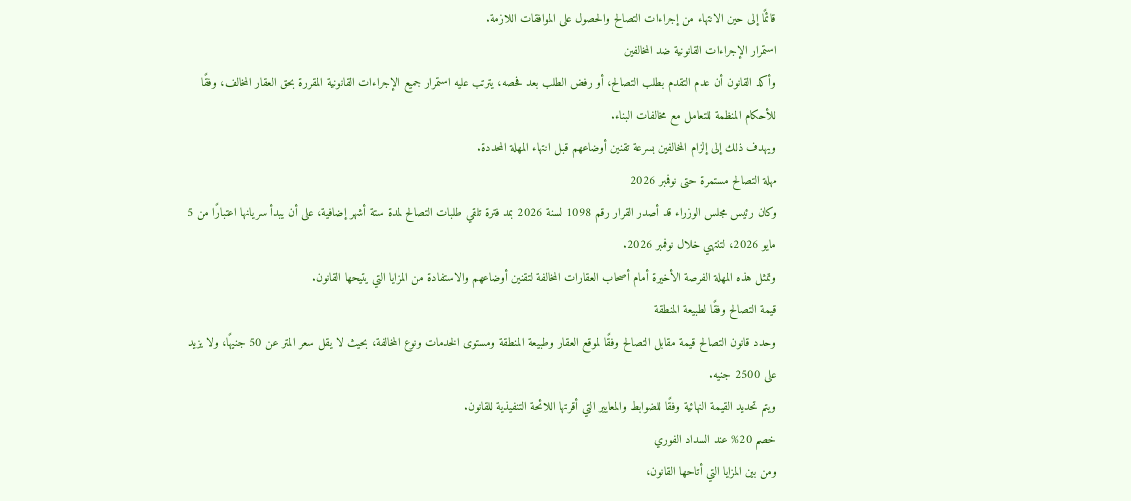قائمًا إلى حين الانتهاء من إجراءات التصالح والحصول على الموافقات اللازمة.
استمرار الإجراءات القانونية ضد المخالفين
وأكد القانون أن عدم التقدم بطلب التصالح، أو رفض الطلب بعد فحصه، يترتب عليه استمرار جميع الإجراءات القانونية المقررة بحق العقار المخالف، وفقًا للأحكام المنظمة للتعامل مع مخالفات البناء.
ويهدف ذلك إلى إلزام المخالفين بسرعة تقنين أوضاعهم قبل انتهاء المهلة المحددة.
مهلة التصالح مستمرة حتى نوفمبر 2026
وكان رئيس مجلس الوزراء قد أصدر القرار رقم 1098 لسنة 2026 بمد فترة تلقي طلبات التصالح لمدة ستة أشهر إضافية، على أن يبدأ سريانها اعتبارًا من 5 مايو 2026، لتنتهي خلال نوفمبر 2026.
وتمثل هذه المهلة الفرصة الأخيرة أمام أصحاب العقارات المخالفة لتقنين أوضاعهم والاستفادة من المزايا التي يتيحها القانون.
قيمة التصالح وفقًا لطبيعة المنطقة
وحدد قانون التصالح قيمة مقابل التصالح وفقًا لموقع العقار وطبيعة المنطقة ومستوى الخدمات ونوع المخالفة، بحيث لا يقل سعر المتر عن 50 جنيهًا، ولا يزيد على 2500 جنيه.
ويتم تحديد القيمة النهائية وفقًا للضوابط والمعايير التي أقرتها اللائحة التنفيذية للقانون.
خصم 20% عند السداد الفوري
ومن بين المزايا التي أتاحها القانون،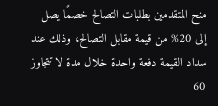منح المتقدمين بطلبات التصالح خصمًا يصل إلى 20% من قيمة مقابل التصالح، وذلك عند سداد القيمة دفعة واحدة خلال مدة لا تتجاوز 60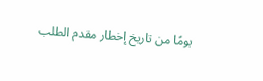يومًا من تاريخ إخطار مقدم الطلب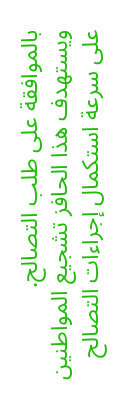بالموافقة على طلب التصالح.
ويستهدف هذا الحافز تشجيع المواطنين على سرعة استكمال إجراءات التصالح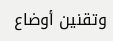وتقنين أوضاع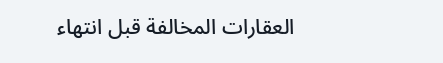العقارات المخالفة قبل انتهاء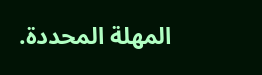المهلة المحددة.